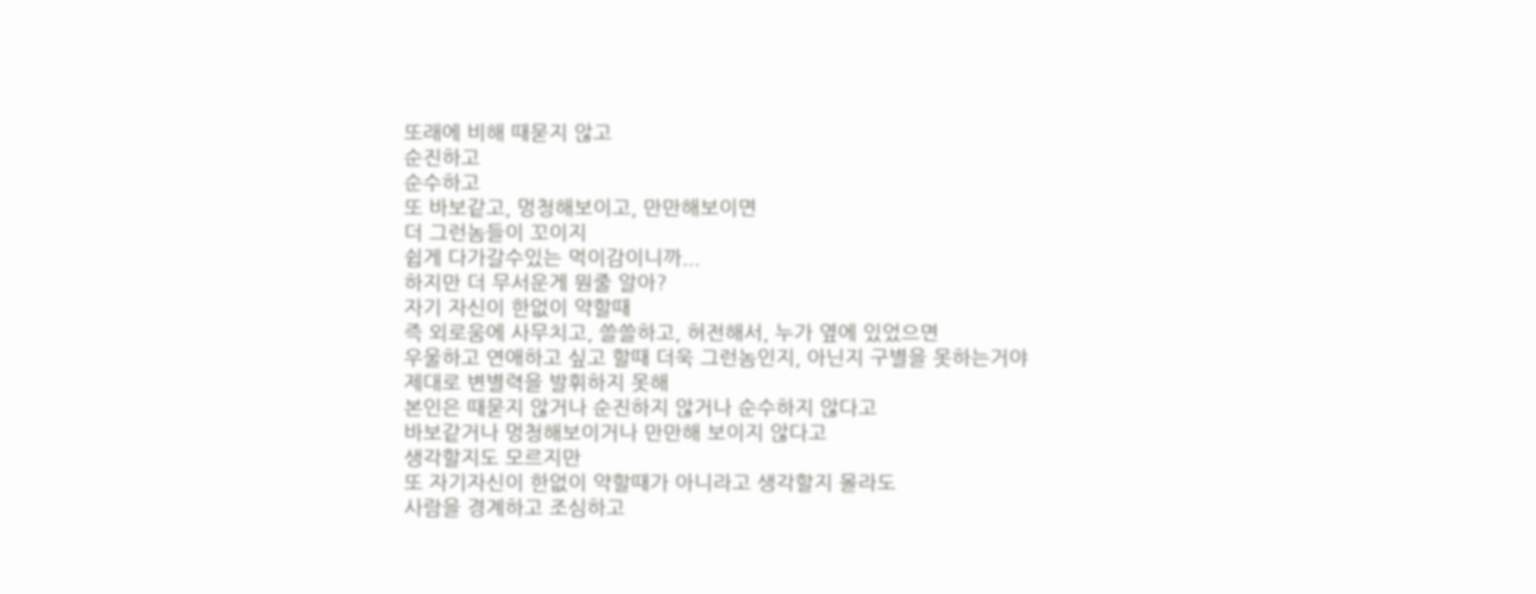또래에 비해 때묻지 않고
순진하고
순수하고
또 바보같고, 멍청해보이고, 만만해보이면
더 그런놈들이 꼬이지
쉽게 다가갈수있는 먹이감이니까...
하지만 더 무서운게 뭔줄 알아?
자기 자신이 한없이 약할때
즉 외로움에 사무치고, 쓸쓸하고, 허전해서, 누가 옆에 있었으면
우울하고 연애하고 싶고 할때 더욱 그런놈인지, 아닌지 구별을 못하는거야
제대로 변별력을 발휘하지 못해
본인은 때묻지 않거나 순진하지 않거나 순수하지 않다고
바보같거나 멍청해보이거나 만만해 보이지 않다고
생각할지도 모르지만
또 자기자신이 한없이 약할때가 아니라고 생각할지 몰라도
사람을 경계하고 조심하고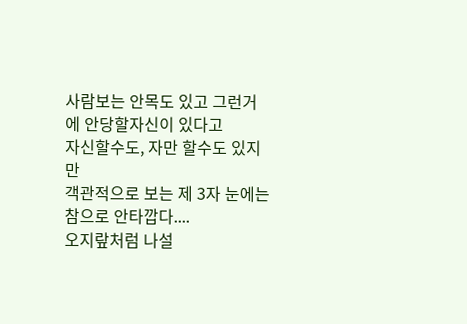사람보는 안목도 있고 그런거에 안당할자신이 있다고
자신할수도, 자만 할수도 있지만
객관적으로 보는 제 3자 눈에는 참으로 안타깝다....
오지랖처럼 나설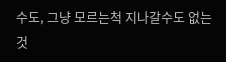수도, 그냥 모르는척 지나갈수도 없는것